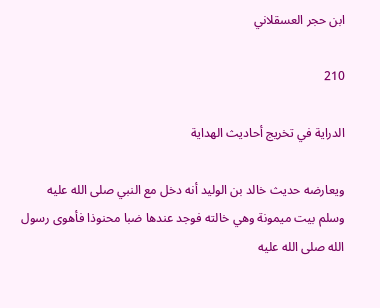ابن حجر العسقلاني

210

الدراية في تخريج أحاديث الهداية

ويعارضه حديث خالد بن الوليد أنه دخل مع النبي صلى الله عليه وسلم بيت ميمونة وهي خالته فوجد عندها ضبا محنوذا فأهوى رسول الله صلى الله عليه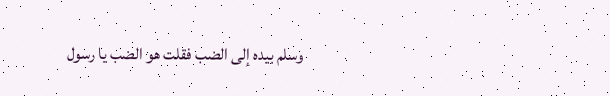وسلم بيده إلى الضب فقلت هو الضب يا رسول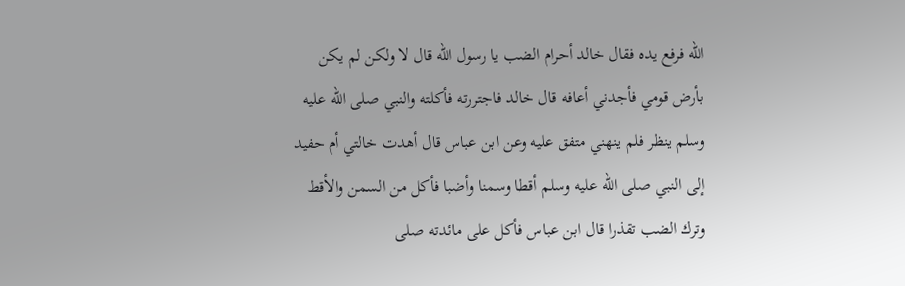الله فرفع يده فقال خالد أحرام الضب يا رسول الله قال لا ولكن لم يكن بأرض قومي فأجدني أعافه قال خالد فاجتررته فأكلته والنبي صلى الله عليه وسلم ينظر فلم ينهني متفق عليه وعن ابن عباس قال أهدت خالتي أم حفيد إلى النبي صلى الله عليه وسلم أقطا وسمنا وأضبا فأكل من السمن والأقط وترك الضب تقذرا قال ابن عباس فأكل على مائدته صلى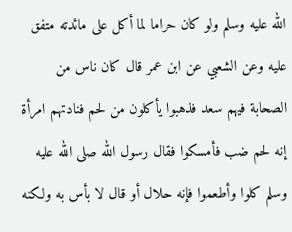الله عليه وسلم ولو كان حراما لما أكل على مائدته متفق عليه وعن الشعبي عن ابن عمر قال كان ناس من الصحابة فيهم سعد فذهبوا يأكلون من لحم فنادتهم امرأة إنه لحم ضب فأمسكوا فقال رسول الله صلى الله عليه وسلم كلوا وأطعموا فإنه حلال أو قال لا بأس به ولكنه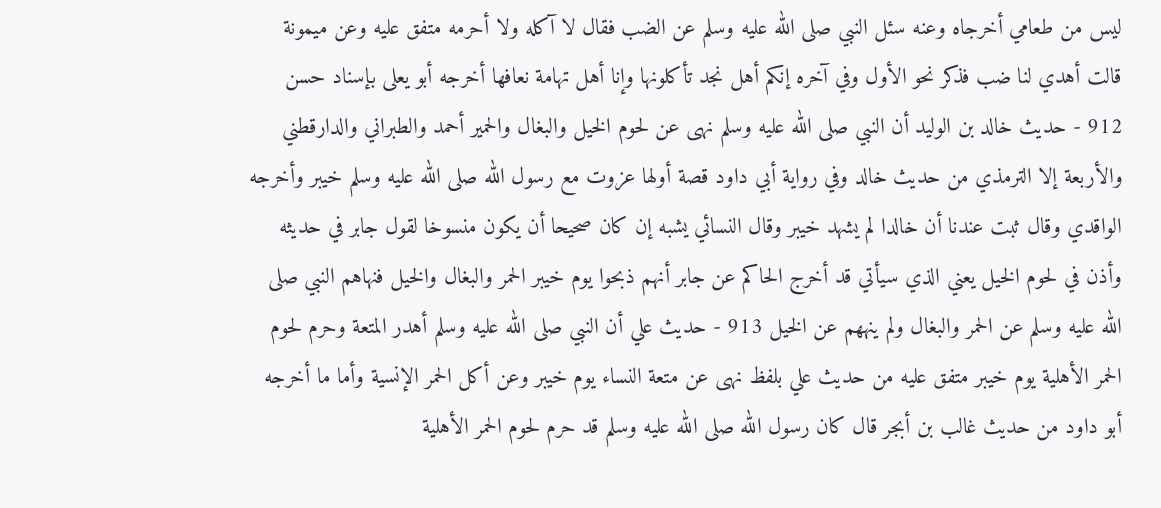ليس من طعامي أخرجاه وعنه سئل النبي صلى الله عليه وسلم عن الضب فقال لا آكله ولا أحرمه متفق عليه وعن ميمونة قالت أهدي لنا ضب فذكر نحو الأول وفي آخره إنكم أهل نجد تأكلونها وإنا أهل تهامة نعافها أخرجه أبو يعلى بإسناد حسن 912 - حديث خالد بن الوليد أن النبي صلى الله عليه وسلم نهى عن لحوم الخيل والبغال والحمير أحمد والطبراني والدارقطني والأربعة إلا الترمذي من حديث خالد وفي رواية أبي داود قصة أولها عزوت مع رسول الله صلى الله عليه وسلم خيبر وأخرجه الواقدي وقال ثبت عندنا أن خالدا لم يشهد خيبر وقال النسائي يشبه إن كان صحيحا أن يكون منسوخا لقول جابر في حديثه وأذن في لحوم الخيل يعني الذي سيأتي قد أخرج الحاكم عن جابر أنهم ذبحوا يوم خيبر الحمر والبغال والخيل فنهاهم النبي صلى الله عليه وسلم عن الحمر والبغال ولم ينههم عن الخيل 913 - حديث علي أن النبي صلى الله عليه وسلم أهدر المتعة وحرم لحوم الحمر الأهلية يوم خيبر متفق عليه من حديث علي بلفظ نهى عن متعة النساء يوم خيبر وعن أكل الحمر الإنسية وأما ما أخرجه أبو داود من حديث غالب بن أبجر قال كان رسول الله صلى الله عليه وسلم قد حرم لحوم الحمر الأهلية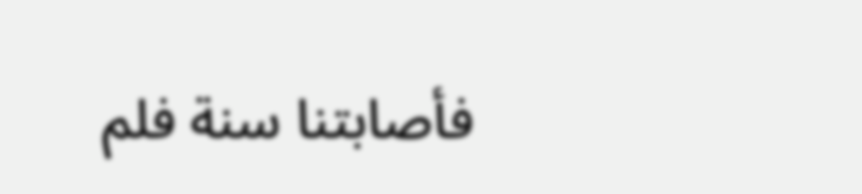فأصابتنا سنة فلم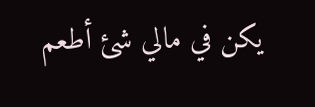يكن في مالي شئ أطعم